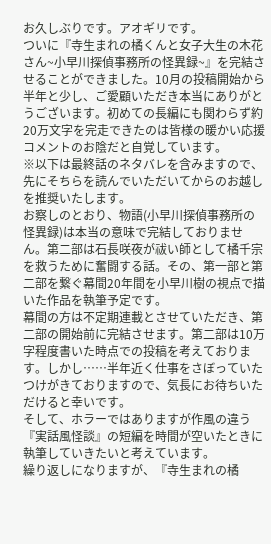お久しぶりです。アオギリです。
ついに『寺生まれの橘くんと女子大生の木花さん~小早川探偵事務所の怪異録~』を完結させることができました。10月の投稿開始から半年と少し、ご愛顧いただき本当にありがとうございます。初めての長編にも関わらず約20万文字を完走できたのは皆様の暖かい応援コメントのお陰だと自覚しています。
※以下は最終話のネタバレを含みますので、先にそちらを読んでいただいてからのお越しを推奨いたします。
お察しのとおり、物語(小早川探偵事務所の怪異録)は本当の意味で完結しておりません。第二部は石長咲夜が祓い師として橘千宗を救うために奮闘する話。その、第一部と第二部を繋ぐ幕間20年間を小早川樹の視点で描いた作品を執筆予定です。
幕間の方は不定期連載とさせていただき、第二部の開始前に完結させます。第二部は10万字程度書いた時点での投稿を考えております。しかし……半年近く仕事をさぼっていたつけがきておりますので、気長にお待ちいただけると幸いです。
そして、ホラーではありますが作風の違う『実話風怪談』の短編を時間が空いたときに執筆していきたいと考えています。
繰り返しになりますが、『寺生まれの橘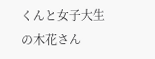くんと女子大生の木花さん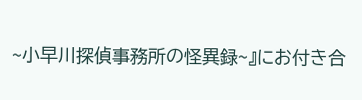~小早川探偵事務所の怪異録~』にお付き合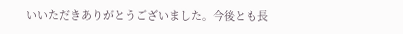いいただきありがとうございました。今後とも長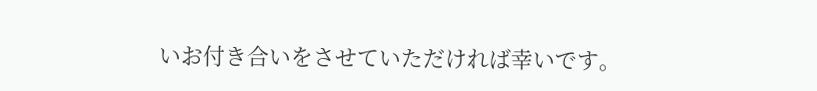いお付き合いをさせていただければ幸いです。